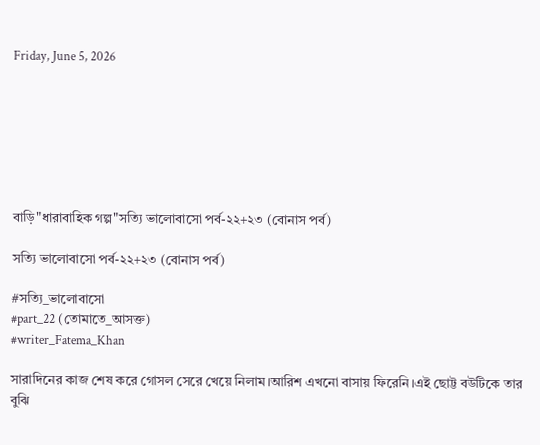Friday, June 5, 2026







বাড়ি"ধারাবাহিক গল্প"সত্যি ভালোবাসো পর্ব-২২+২৩ (বোনাস পর্ব)

সত্যি ভালোবাসো পর্ব-২২+২৩ (বোনাস পর্ব)

#সত্যি_ভালোবাসো
#part_22 (তোমাতে_আসক্ত)
#writer_Fatema_Khan

সারাদিনের কাজ শেষ করে গোসল সেরে খেয়ে নিলাম।আরিশ এখনো বাসায় ফিরেনি।এই ছোট্ট বউটিকে তার বুঝি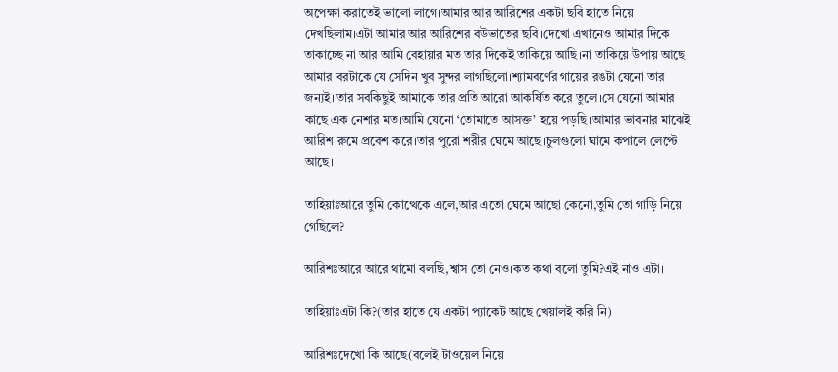অপেক্ষা করাতেই ভালো লাগে।আমার আর আরিশের একটা ছবি হাতে নিয়ে দেখছিলাম।এটা আমার আর আরিশের বউভাতের ছবি।দেখো এখানেও আমার দিকে তাকাচ্ছে না আর আমি বেহায়ার মত তার দিকেই তাকিয়ে আছি।না তাকিয়ে উপায় আছে আমার বরটাকে যে সেদিন খুব সুন্দর লাগছিলো।শ্যামবর্ণের গায়ের রঙটা যেনো তার জন্যই।তার সবকিছুই আমাকে তার প্রতি আরো আকর্ষিত করে তুলে।সে যেনো আমার কাছে এক নেশার মত।আমি যেনো ‘তোমাতে আসক্ত’ হয়ে পড়ছি।আমার ভাবনার মাঝেই আরিশ রুমে প্রবেশ করে।তার পুরো শরীর ঘেমে আছে।চুলগুলো ঘামে কপালে লেপ্টে আছে।

তাহিয়াঃআরে তুমি কোত্থেকে এলে,আর এতো ঘেমে আছো কেনো,তুমি তো গাড়ি নিয়ে গেছিলে?

আরিশঃআরে আরে থামো বলছি,শ্বাস তো নেও।কত কথা বলো তুমি?এই নাও এটা।

তাহিয়াঃএটা কি?(তার হাতে যে একটা প্যাকেট আছে খেয়ালই করি নি)

আরিশঃদেখো কি আছে(বলেই টাওয়েল নিয়ে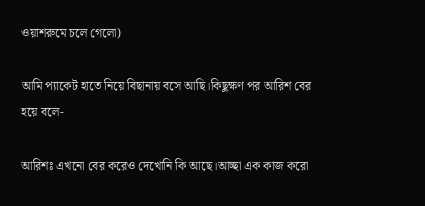ওয়াশরুমে চলে গেলো)

আমি প্যাকেট হাতে নিয়ে বিছানায় বসে আছি।কিছুক্ষণ পর আরিশ বের হয়ে বলে-

আরিশঃ এখনো বের করেও দেখোনি কি আছে।আচ্ছা এক কাজ করো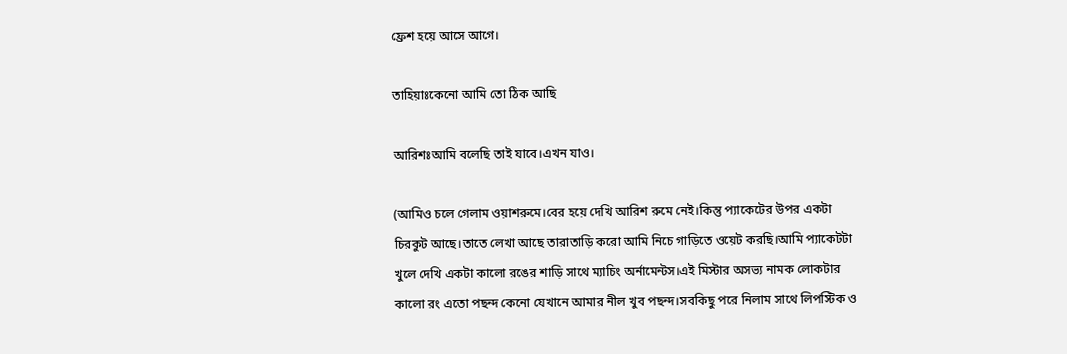ফ্রেশ হয়ে আসে আগে।

তাহিয়াঃকেনো আমি তো ঠিক আছি

আরিশঃআমি বলেছি তাই যাবে।এখন যাও।

(আমিও চলে গেলাম ওয়াশরুমে।বের হয়ে দেখি আরিশ রুমে নেই।কিন্তু প্যাকেটের উপর একটা চিরকুট আছে।তাতে লেখা আছে তারাতাড়ি করো আমি নিচে গাড়িতে ওয়েট করছি।আমি প্যাকেটটা খুলে দেখি একটা কালো রঙের শাড়ি সাথে ম্যাচিং অর্নামেন্টস।এই মিস্টার অসভ্য নামক লোকটার কালো রং এতো পছন্দ কেনো যেখানে আমার নীল খুব পছন্দ।সবকিছু পরে নিলাম সাথে লিপস্টিক ও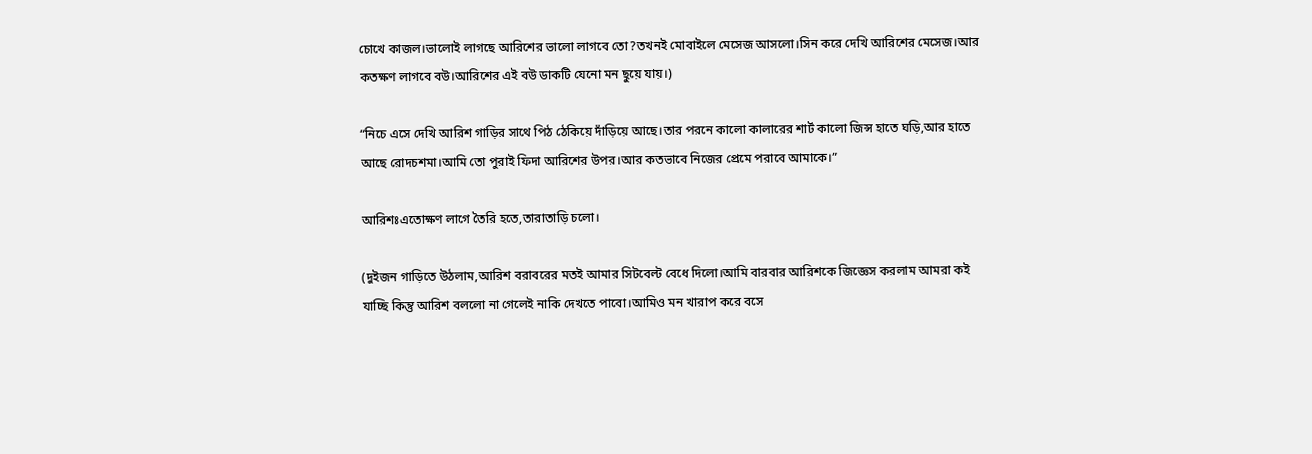চোখে কাজল।ভালোই লাগছে আরিশের ভালো লাগবে তো?তখনই মোবাইলে মেসেজ আসলো।সিন করে দেখি আরিশের মেসেজ।আর কতক্ষণ লাগবে বউ।আরিশের এই বউ ডাকটি যেনো মন ছুয়ে যায়।)

“নিচে এসে দেখি আরিশ গাড়ির সাথে পিঠ ঠেকিয়ে দাঁড়িয়ে আছে।তার পরনে কালো কালারের শার্ট কালো জিন্স হাতে ঘড়ি,আর হাতে আছে রোদচশমা।আমি তো পুরাই ফিদা আরিশের উপর।আর কতভাবে নিজের প্রেমে পরাবে আমাকে।”

আরিশঃএতোক্ষণ লাগে তৈরি হতে,তারাতাড়ি চলো।

(দুইজন গাড়িতে উঠলাম,আরিশ বরাবরের মতই আমার সিটবেল্ট বেধে দিলো।আমি বারবার আরিশকে জিজ্ঞেস করলাম আমরা কই যাচ্ছি কিন্তু আরিশ বললো না গেলেই নাকি দেখতে পাবো।আমিও মন খারাপ করে বসে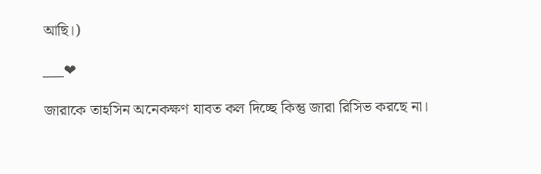আছি।)

___❤

জারাকে তাহসিন অনেকক্ষণ যাবত কল দিচ্ছে কিন্তু জারা রিসিভ করছে না।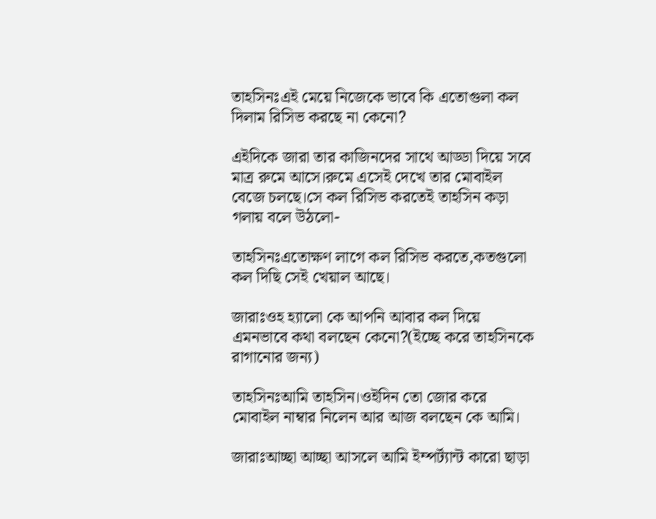তাহসিনঃএই মেয়ে নিজেকে ভাবে কি এতোগুলা কল দিলাম রিসিভ করছে না কেনো?

এইদিকে জারা তার কাজিনদের সাথে আড্ডা দিয়ে সবে মাত্র রুমে আসে।রুমে এসেই দেখে তার মোবাইল বেজে চলছে।সে কল রিসিভ করতেই তাহসিন কড়া গলায় বলে উঠলো-

তাহসিনঃএতোক্ষণ লাগে কল রিসিভ করতে,কতগুলো কল দিছি সেই খেয়াল আছে।

জারাঃওহ হ্যালো কে আপনি আবার কল দিয়ে এমনভাবে কথা বলছেন কেনো?(ইচ্ছে করে তাহসিনকে রাগানোর জন্য)

তাহসিনঃআমি তাহসিন।ওইদিন তো জোর করে মোবাইল নাম্বার নিলেন আর আজ বলছেন কে আমি।

জারাঃআচ্ছা আচ্ছা আসলে আমি ইম্পর্ট্যান্ট কারো ছাড়া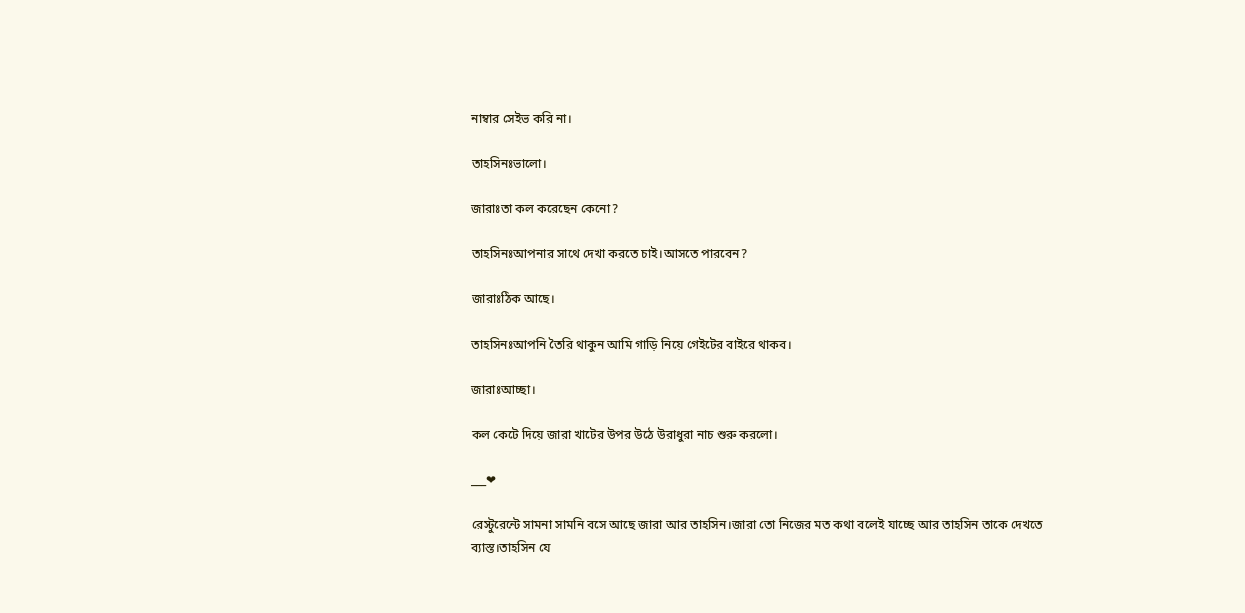নাম্বার সেইভ করি না।

তাহসিনঃভালো।

জারাঃতা কল করেছেন কেনো?

তাহসিনঃআপনার সাথে দেখা করতে চাই।আসতে পারবেন?

জারাঃঠিক আছে।

তাহসিনঃআপনি তৈরি থাকুন আমি গাড়ি নিয়ে গেইটের বাইরে থাকব।

জারাঃআচ্ছা।

কল কেটে দিয়ে জারা খাটের উপর উঠে উরাধুরা নাচ শুরু করলো।

___❤

রেস্টুরেন্টে সামনা সামনি বসে আছে জারা আর তাহসিন।জারা তো নিজের মত কথা বলেই যাচ্ছে আর তাহসিন তাকে দেখতে ব্যাস্ত।তাহসিন যে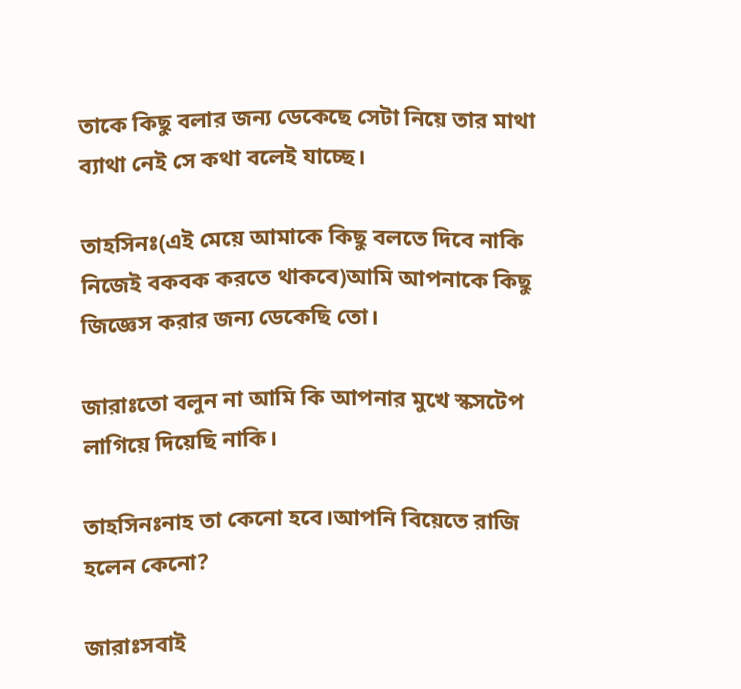তাকে কিছু বলার জন্য ডেকেছে সেটা নিয়ে তার মাথা ব্যাথা নেই সে কথা বলেই যাচ্ছে।

তাহসিনঃ(এই মেয়ে আমাকে কিছু বলতে দিবে নাকি নিজেই বকবক করতে থাকবে)আমি আপনাকে কিছু জিজ্ঞেস করার জন্য ডেকেছি তো।

জারাঃতো বলুন না আমি কি আপনার মুখে স্কসটেপ লাগিয়ে দিয়েছি নাকি।

তাহসিনঃনাহ তা কেনো হবে।আপনি বিয়েতে রাজি হলেন কেনো?

জারাঃসবাই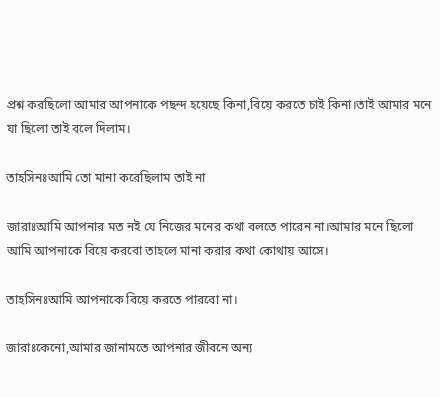প্রশ্ন করছিলো আমার আপনাকে পছন্দ হয়েছে কিনা,বিয়ে করতে চাই কিনা।তাই আমার মনে যা ছিলো তাই বলে দিলাম।

তাহসিনঃআমি তো মানা করেছিলাম তাই না

জারাঃআমি আপনার মত নই যে নিজের মনের কথা বলতে পারেন না।আমার মনে ছিলো আমি আপনাকে বিয়ে করবো তাহলে মানা করার কথা কোথায় আসে।

তাহসিনঃআমি আপনাকে বিয়ে করতে পারবো না।

জারাঃকেনো,আমার জানামতে আপনার জীবনে অন্য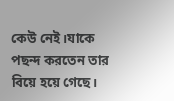কেউ নেই।যাকে পছন্দ করতেন তার বিয়ে হয়ে গেছে।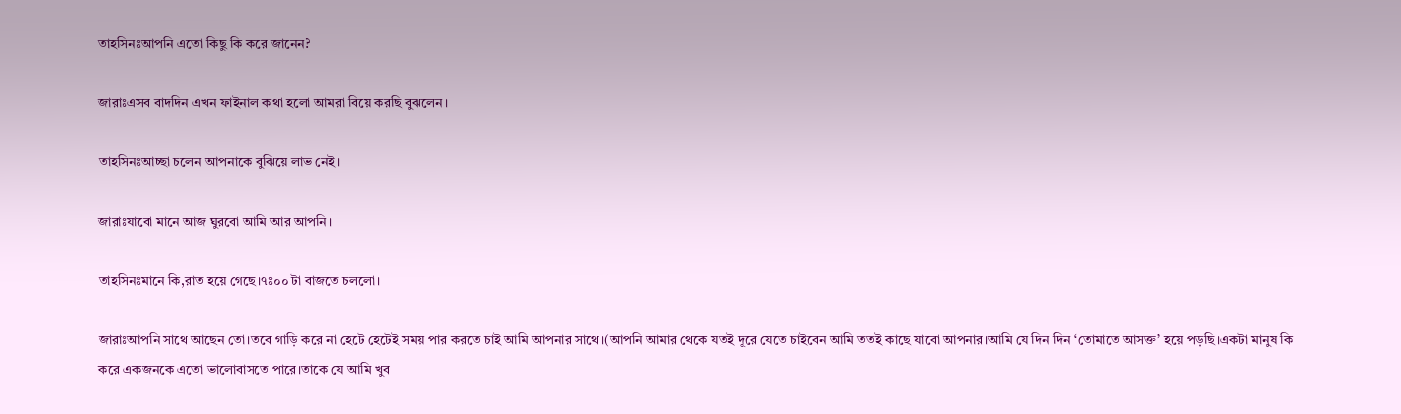তাহসিনঃআপনি এতো কিছু কি করে জানেন?

জারাঃএসব বাদদিন এখন ফাইনাল কথা হলো আমরা বিয়ে করছি বুঝলেন।

তাহসিনঃআচ্ছা চলেন আপনাকে বুঝিয়ে লাভ নেই।

জারাঃযাবো মানে আজ ঘুরবো আমি আর আপনি।

তাহসিনঃমানে কি,রাত হয়ে গেছে।৭ঃ০০ টা বাজতে চললো।

জারাঃআপনি সাথে আছেন তো।তবে গাড়ি করে না হেটে হেটেই সময় পার করতে চাই আমি আপনার সাথে।(আপনি আমার থেকে যতই দূরে যেতে চাইবেন আমি ততই কাছে যাবো আপনার।আমি যে দিন দিন ‘তোমাতে আসক্ত’ হয়ে পড়ছি।একটা মানুষ কি করে একজনকে এতো ভালোবাসতে পারে।তাকে যে আমি খুব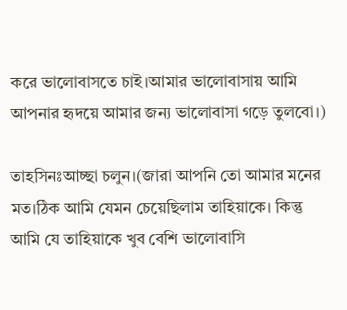করে ভালোবাসতে চাই।আমার ভালোবাসায় আমি আপনার হৃদয়ে আমার জন্য ভালোবাসা গড়ে তুলবো।)

তাহসিনঃআচ্ছা চলুন।(জারা আপনি তো আমার মনের মত।ঠিক আমি যেমন চেয়েছিলাম তাহিয়াকে। কিন্তু আমি যে তাহিয়াকে খুব বেশি ভালোবাসি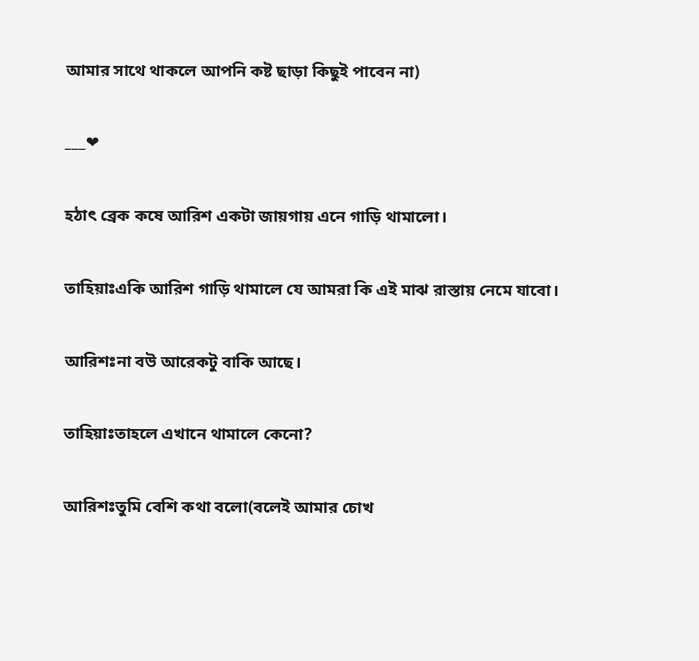আমার সাথে থাকলে আপনি কষ্ট ছাড়া কিছুই পাবেন না)

___❤

হঠাৎ ব্রেক কষে আরিশ একটা জায়গায় এনে গাড়ি থামালো।

তাহিয়াঃএকি আরিশ গাড়ি থামালে যে আমরা কি এই মাঝ রাস্তায় নেমে যাবো।

আরিশঃনা বউ আরেকটু বাকি আছে।

তাহিয়াঃতাহলে এখানে থামালে কেনো?

আরিশঃতুমি বেশি কথা বলো(বলেই আমার চোখ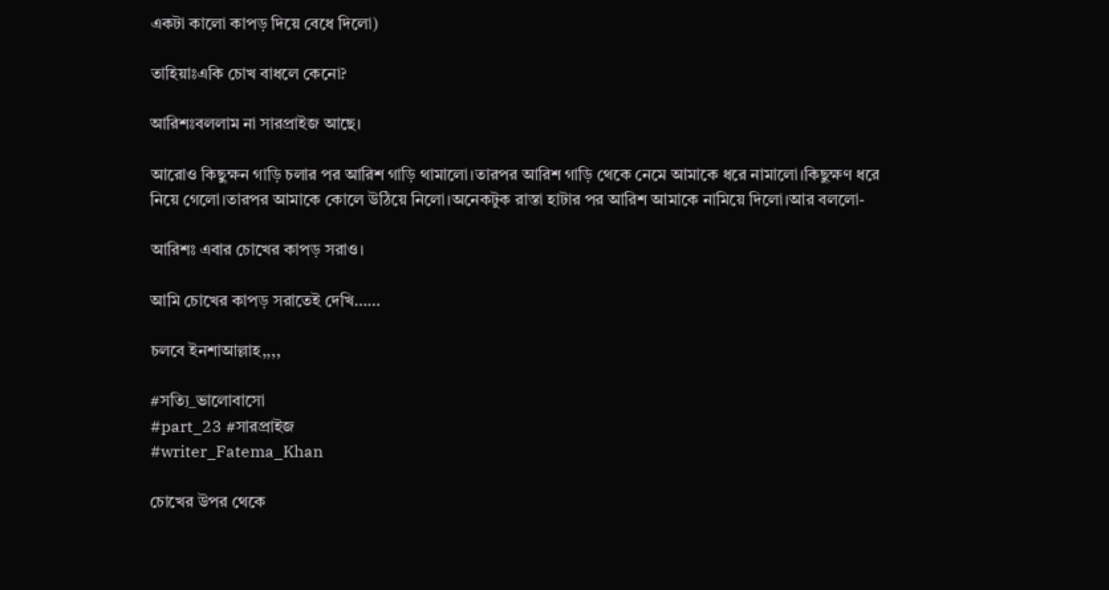একটা কালো কাপড় দিয়ে বেধে দিলো)

তাহিয়াঃএকি চোখ বাধলে কেনো?

আরিশঃবললাম না সারপ্রাইজ আছে।

আরোও কিছুক্ষন গাড়ি চলার পর আরিশ গাড়ি থামালো।তারপর আরিশ গাড়ি থেকে নেমে আমাকে ধরে নামালো।কিছুক্ষণ ধরে নিয়ে গেলো।তারপর আমাকে কোলে উঠিয়ে নিলো।অনেকটুক রাস্তা হাটার পর আরিশ আমাকে নামিয়ে দিলো।আর বললো-

আরিশঃ এবার চোখের কাপড় সরাও।

আমি চোখের কাপড় সরাতেই দেখি……

চলবে ইনশাআল্লাহ,,,,

#সত্যি_ভালোবাসো
#part_23 #সারপ্রাইজ
#writer_Fatema_Khan

চোখের উপর থেকে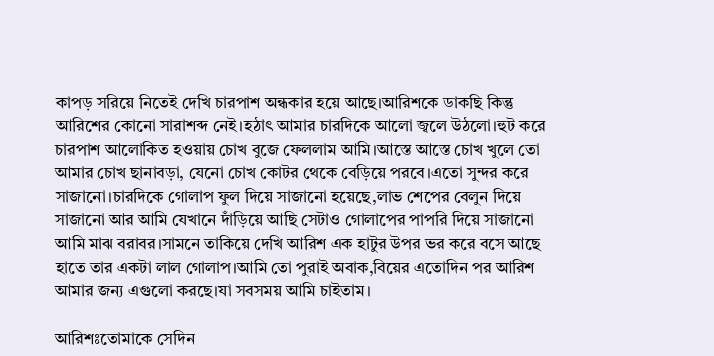কাপড় সরিয়ে নিতেই দেখি চারপাশ অন্ধকার হয়ে আছে।আরিশকে ডাকছি কিন্তু আরিশের কোনো সারাশব্দ নেই।হঠাৎ আমার চারদিকে আলো জ্বলে উঠলো।হুট করে চারপাশ আলোকিত হওয়ায় চোখ বুজে ফেললাম আমি।আস্তে আস্তে চোখ খুলে তো আমার চোখ ছানাবড়া, যেনো চোখ কোটর থেকে বেড়িয়ে পরবে।এতো সুন্দর করে সাজানো।চারদিকে গোলাপ ফুল দিয়ে সাজানো হয়েছে,লাভ শেপের বেলুন দিয়ে সাজানো আর আমি যেখানে দাঁড়িয়ে আছি সেটাও গোলাপের পাপরি দিয়ে সাজানো আমি মাঝ বরাবর।সামনে তাকিয়ে দেখি আরিশ এক হাটুর উপর ভর করে বসে আছে হাতে তার একটা লাল গোলাপ।আমি তো পুরাই অবাক,বিয়ের এতোদিন পর আরিশ আমার জন্য এগুলো করছে।যা সবসময় আমি চাইতাম।

আরিশঃতোমাকে সেদিন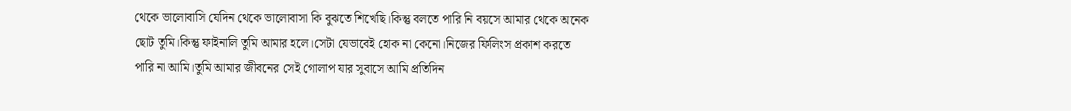থেকে ভালোবাসি যেদিন থেকে ভালোবাসা কি বুঝতে শিখেছি।কিন্তু বলতে পারি নি বয়সে আমার থেকে অনেক ছোট তুমি।কিন্তু ফাইনালি তুমি আমার হলে।সেটা যেভাবেই হোক না কেনো।নিজের ফিলিংস প্রকাশ করতে পারি না আমি।তুমি আমার জীবনের সেই গোলাপ যার সুবাসে আমি প্রতিদিন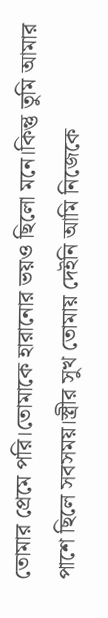তোমার প্রেমে পরি।তোমাকে হারানোর ভয়ও ছিলো মনে।কিন্তু তুমি আমার পাশে ছিলে সবসময়।স্ত্রীর সুখ তোমায় দেইনি আমি নিজেকে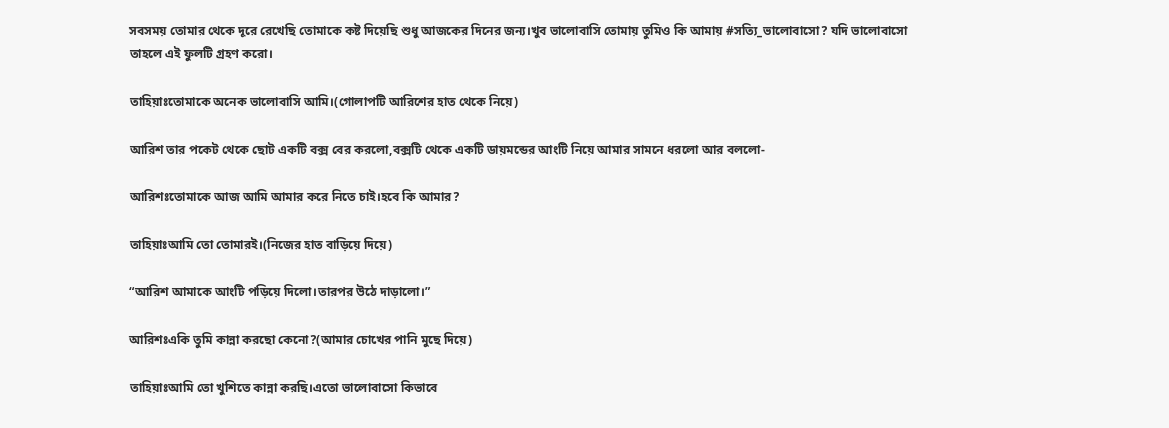সবসময় তোমার থেকে দূরে রেখেছি তোমাকে কষ্ট দিয়েছি শুধু আজকের দিনের জন্য।খুব ভালোবাসি তোমায় তুমিও কি আমায় #সত্যি_ভালোবাসো? যদি ভালোবাসো তাহলে এই ফুলটি গ্রহণ করো।

তাহিয়াঃতোমাকে অনেক ভালোবাসি আমি।(গোলাপটি আরিশের হাত থেকে নিয়ে)

আরিশ তার পকেট থেকে ছোট একটি বক্স বের করলো,বক্সটি থেকে একটি ডায়মন্ডের আংটি নিয়ে আমার সামনে ধরলো আর বললো-

আরিশঃতোমাকে আজ আমি আমার করে নিতে চাই।হবে কি আমার?

তাহিয়াঃআমি তো তোমারই।(নিজের হাত বাড়িয়ে দিয়ে)

“আরিশ আমাকে আংটি পড়িয়ে দিলো।তারপর উঠে দাড়ালো।”

আরিশঃএকি তুমি কান্না করছো কেনো?(আমার চোখের পানি মুছে দিয়ে)

তাহিয়াঃআমি তো খুশিতে কান্না করছি।এতো ভালোবাসো কিভাবে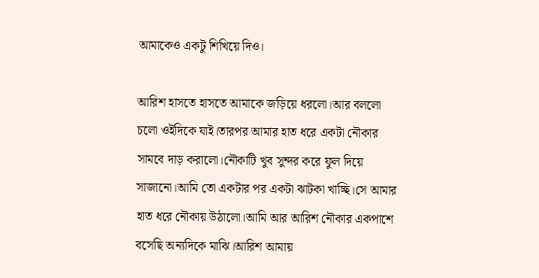আমাকেও একটু শিখিয়ে দিও।

আরিশ হাসতে হাসতে আমাকে জড়িয়ে ধরলো।আর বললো চলো ওইদিকে যাই।তারপর আমার হাত ধরে একটা নৌকার সামবে দাড় করালো।নৌকাটি খুব সুন্দর করে ফুল দিয়ে সাজানো।আমি তো একটার পর একটা ঝাটকা খাচ্ছি।সে আমার হাত ধরে নৌকায় উঠালো।আমি আর আরিশ নৌকার একপাশে বসেছি অন্যদিকে মাঝি।আরিশ আমায়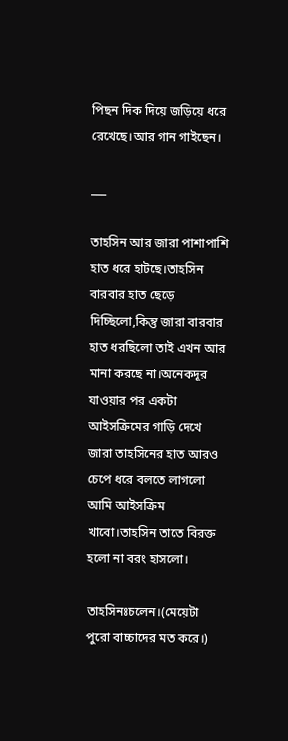পিছন দিক দিয়ে জড়িয়ে ধরে রেখেছে।আর গান গাইছেন।

___

তাহসিন আর জারা পাশাপাশি হাত ধরে হাটছে।তাহসিন বারবার হাত ছেড়ে দিচ্ছিলো,কিন্তু জারা বারবার হাত ধরছিলো তাই এখন আর মানা করছে না।অনেকদূর যাওয়ার পর একটা আইসক্রিমের গাড়ি দেখে জারা তাহসিনের হাত আরও চেপে ধরে বলতে লাগলো আমি আইসক্রিম খাবো।তাহসিন তাতে বিরক্ত হলো না বরং হাসলো।

তাহসিনঃচলেন।(মেয়েটা পুরো বাচ্চাদের মত করে।)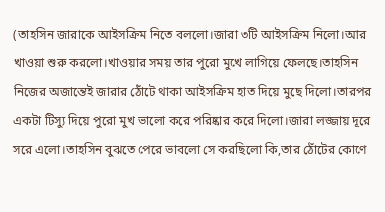(তাহসিন জারাকে আইসক্রিম নিতে বললো।জারা ৩টি আইসক্রিম নিলো।আর খাওয়া শুরু করলো।খাওয়ার সময় তার পুরো মুখে লাগিয়ে ফেলছে।তাহসিন নিজের অজান্তেই জারার ঠোঁটে থাকা আইসক্রিম হাত দিয়ে মুছে দিলো।তারপর একটা টিস্যু দিয়ে পুরো মুখ ভালো করে পরিষ্কার করে দিলো।জারা লজ্জায় দূরে সরে এলো।তাহসিন বুঝতে পেরে ভাবলো সে করছিলো কি,তার ঠোঁটের কোণে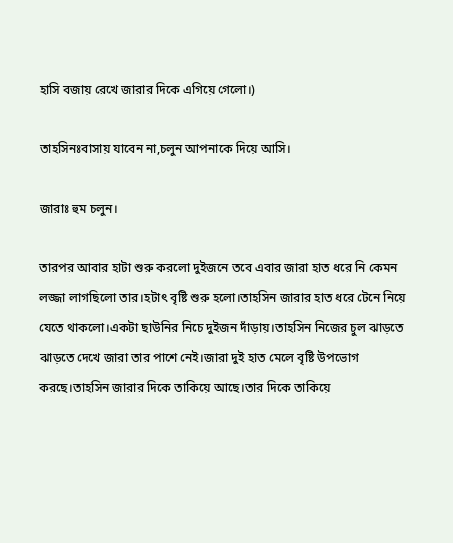হাসি বজায় রেখে জারার দিকে এগিয়ে গেলো।)

তাহসিনঃবাসায় যাবেন না,চলুন আপনাকে দিয়ে আসি।

জারাঃ হুম চলুন।

তারপর আবার হাটা শুরু করলো দুইজনে তবে এবার জারা হাত ধরে নি কেমন লজ্জা লাগছিলো তার।হটাৎ বৃষ্টি শুরু হলো।তাহসিন জারার হাত ধরে টেনে নিয়ে যেতে থাকলো।একটা ছাউনির নিচে দুইজন দাঁড়ায়।তাহসিন নিজের চুল ঝাড়তে ঝাড়তে দেখে জারা তার পাশে নেই।জারা দুই হাত মেলে বৃষ্টি উপভোগ করছে।তাহসিন জারার দিকে তাকিয়ে আছে।তার দিকে তাকিয়ে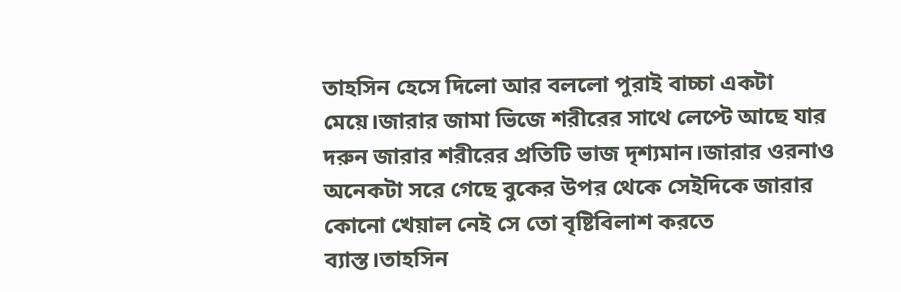তাহসিন হেসে দিলো আর বললো পুরাই বাচ্চা একটা মেয়ে।জারার জামা ভিজে শরীরের সাথে লেপ্টে আছে যার দরুন জারার শরীরের প্রতিটি ভাজ দৃশ্যমান।জারার ওরনাও অনেকটা সরে গেছে বুকের উপর থেকে সেইদিকে জারার কোনো খেয়াল নেই সে তো বৃষ্টিবিলাশ করতে ব্যাস্ত।তাহসিন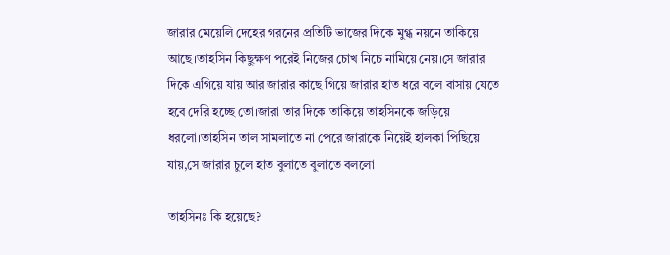জারার মেয়েলি দেহের গরনের প্রতিটি ভাজের দিকে মুগ্ধ নয়নে তাকিয়ে আছে।তাহসিন কিছুক্ষণ পরেই নিজের চোখ নিচে নামিয়ে নেয়।সে জারার দিকে এগিয়ে যায় আর জারার কাছে গিয়ে জারার হাত ধরে বলে বাসায় যেতে হবে দেরি হচ্ছে তো।জারা তার দিকে তাকিয়ে তাহসিনকে জড়িয়ে ধরলো।তাহসিন তাল সামলাতে না পেরে জারাকে নিয়েই হালকা পিছিয়ে যায়,সে জারার চুলে হাত বুলাতে বুলাতে বললো

তাহসিনঃ কি হয়েছে?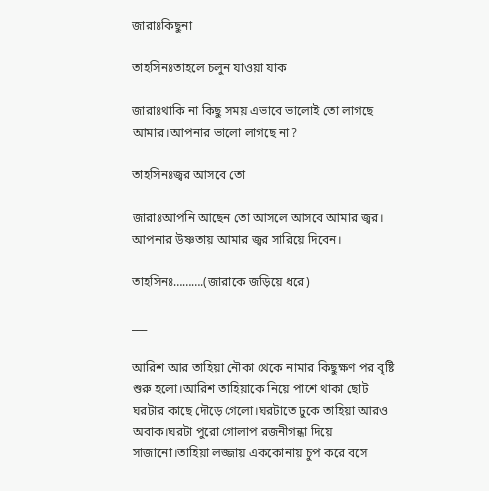জারাঃকিছুনা

তাহসিনঃতাহলে চলুন যাওয়া যাক

জারাঃথাকি না কিছু সময় এভাবে ভালোই তো লাগছে আমার।আপনার ভালো লাগছে না?

তাহসিনঃজ্বর আসবে তো

জারাঃআপনি আছেন তো আসলে আসবে আমার জ্বর। আপনার উষ্ণতায় আমার জ্বর সারিয়ে দিবেন।

তাহসিনঃ……….(জারাকে জড়িয়ে ধরে)

___

আরিশ আর তাহিয়া নৌকা থেকে নামার কিছুক্ষণ পর বৃষ্টি শুরু হলো।আরিশ তাহিয়াকে নিয়ে পাশে থাকা ছোট ঘরটার কাছে দৌড়ে গেলো।ঘরটাতে ঢুকে তাহিয়া আরও অবাক।ঘরটা পুরো গোলাপ রজনীগন্ধা দিয়ে সাজানো।তাহিয়া লজ্জায় এককোনায় চুপ করে বসে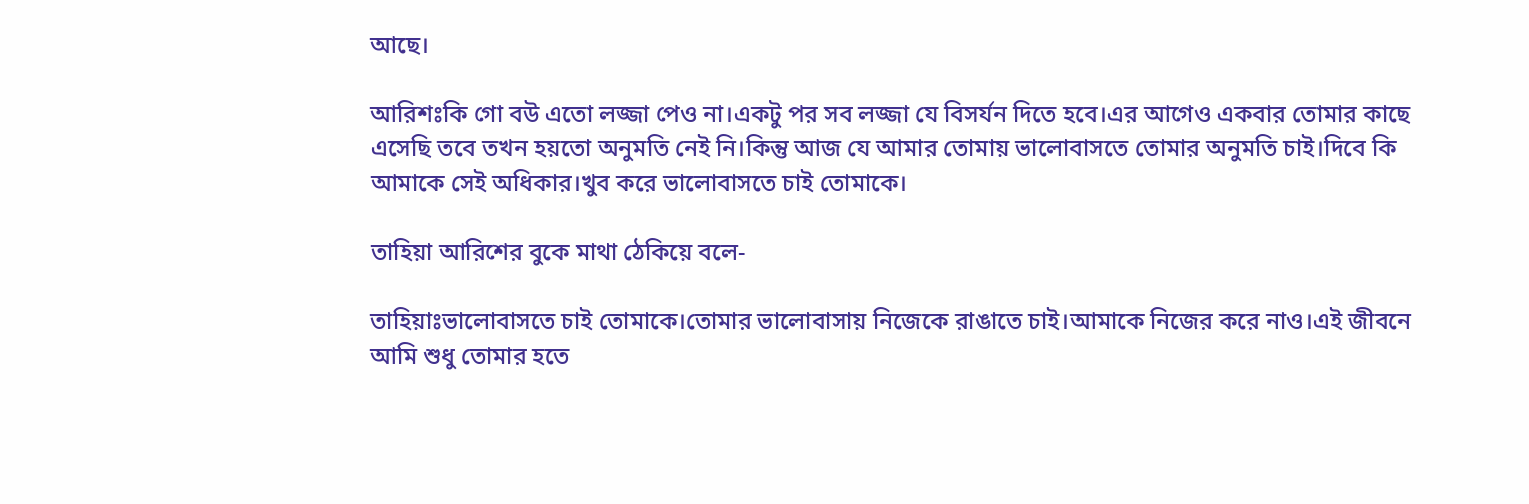আছে।

আরিশঃকি গো বউ এতো লজ্জা পেও না।একটু পর সব লজ্জা যে বিসর্যন দিতে হবে।এর আগেও একবার তোমার কাছে এসেছি তবে তখন হয়তো অনুমতি নেই নি।কিন্তু আজ যে আমার তোমায় ভালোবাসতে তোমার অনুমতি চাই।দিবে কি আমাকে সেই অধিকার।খুব করে ভালোবাসতে চাই তোমাকে।

তাহিয়া আরিশের বুকে মাথা ঠেকিয়ে বলে-

তাহিয়াঃভালোবাসতে চাই তোমাকে।তোমার ভালোবাসায় নিজেকে রাঙাতে চাই।আমাকে নিজের করে নাও।এই জীবনে আমি শুধু তোমার হতে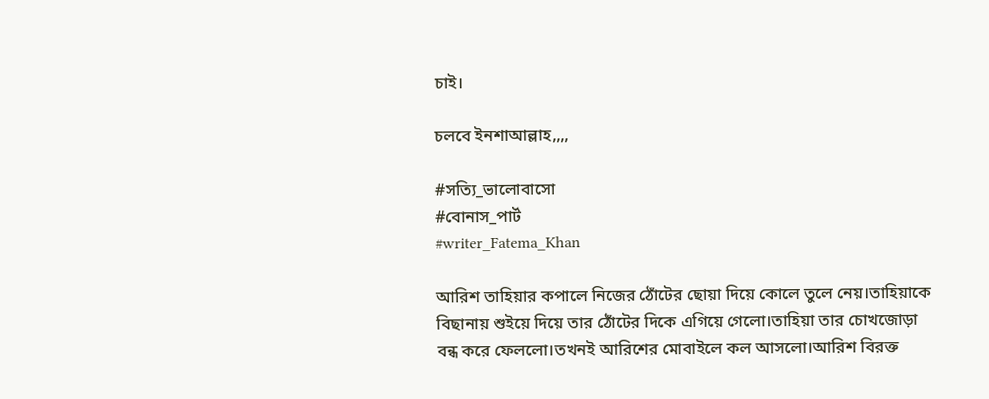চাই।

চলবে ইনশাআল্লাহ,,,,

#সত্যি_ভালোবাসো
#বোনাস_পার্ট
#writer_Fatema_Khan

আরিশ তাহিয়ার কপালে নিজের ঠোঁটের ছোয়া দিয়ে কোলে তুলে নেয়।তাহিয়াকে বিছানায় শুইয়ে দিয়ে তার ঠোঁটের দিকে এগিয়ে গেলো।তাহিয়া তার চোখজোড়া বন্ধ করে ফেললো।তখনই আরিশের মোবাইলে কল আসলো।আরিশ বিরক্ত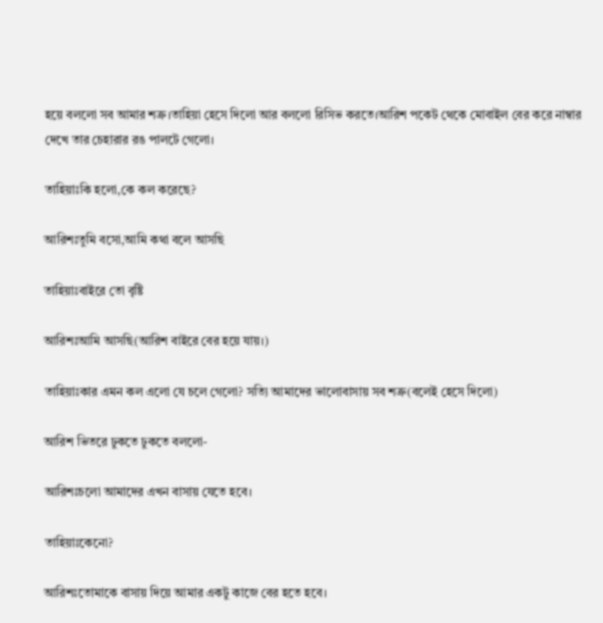হয়ে বললো সব আমার শত্রু।তাহিয়া হেসে দিলো আর বললো রিসিভ করতে।আরিশ পকেট থেকে মোবাইল বের করে নাম্বার দেখে তার চেহারার রঙ পালটে গেলো।

তাহিয়াঃকি হলো,কে কল করেছে?

আরিশঃতুমি বসো,আমি কথা বলে আসছি

তাহিয়াঃবাইরে তো বৃষ্টি

আরিশঃআমি আসছি(আরিশ বাইরে বের হয়ে যায়।)

তাহিয়াঃকার এমন কল এলো যে চলে গেলো? সত্যি আমাদের ভালোবাসায় সব শত্রু(বলেই হেসে দিলো)

আরিশ ভিতরে ঢুকতে ঢুকতে বললো-

আরিশঃচলো আমাদের এখন বাসায় যেতে হবে।

তাহিয়াঃকেনো?

আরিশঃতোমাকে বাসায় দিয়ে আমার একটু কাজে বের হতে হবে।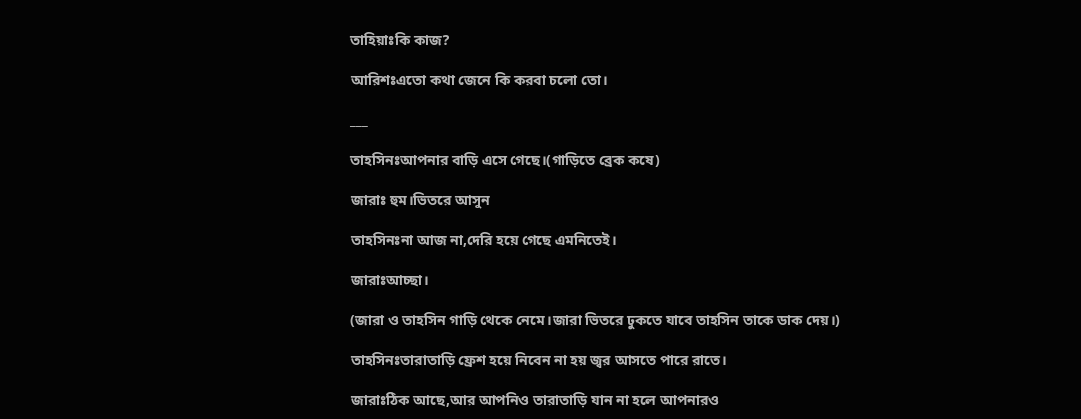তাহিয়াঃকি কাজ?

আরিশঃএতো কথা জেনে কি করবা চলো তো।

___

তাহসিনঃআপনার বাড়ি এসে গেছে।(গাড়িতে ব্রেক কষে)

জারাঃ হুম।ভিতরে আসুন

তাহসিনঃনা আজ না,দেরি হয়ে গেছে এমনিতেই।

জারাঃআচ্ছা।

(জারা ও তাহসিন গাড়ি থেকে নেমে।জারা ভিতরে ঢুকতে যাবে তাহসিন তাকে ডাক দেয়।)

তাহসিনঃতারাতাড়ি ফ্রেশ হয়ে নিবেন না হয় জ্বর আসতে পারে রাতে।

জারাঃঠিক আছে,আর আপনিও তারাতাড়ি যান না হলে আপনারও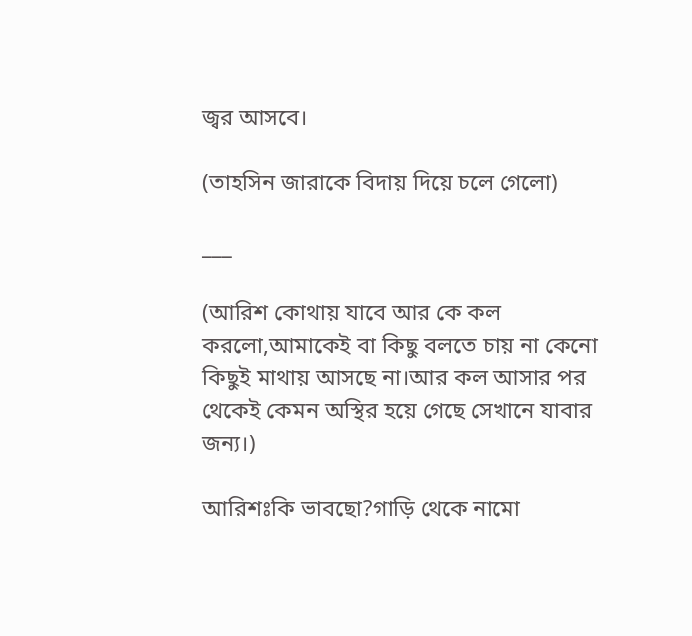জ্বর আসবে।

(তাহসিন জারাকে বিদায় দিয়ে চলে গেলো)

___

(আরিশ কোথায় যাবে আর কে কল করলো,আমাকেই বা কিছু বলতে চায় না কেনো কিছুই মাথায় আসছে না।আর কল আসার পর থেকেই কেমন অস্থির হয়ে গেছে সেখানে যাবার জন্য।)

আরিশঃকি ভাবছো?গাড়ি থেকে নামো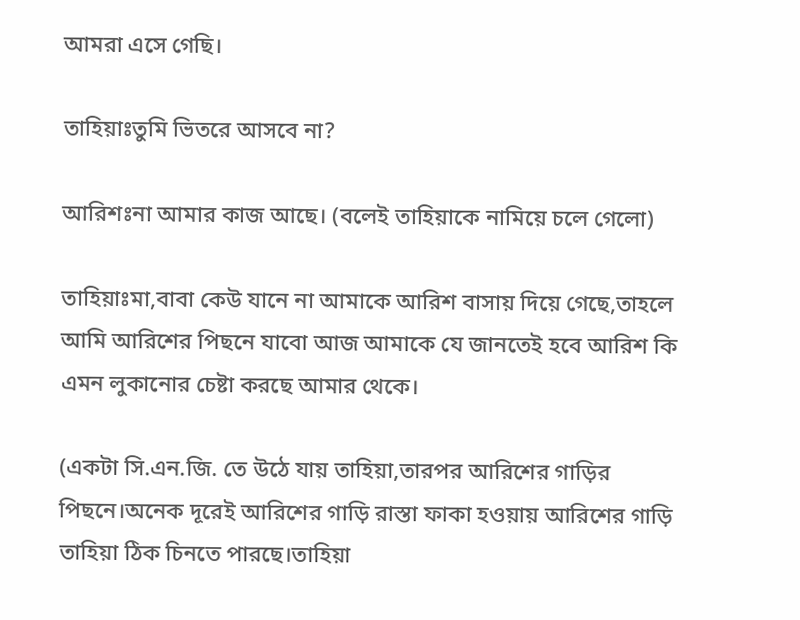আমরা এসে গেছি।

তাহিয়াঃতুমি ভিতরে আসবে না?

আরিশঃনা আমার কাজ আছে। (বলেই তাহিয়াকে নামিয়ে চলে গেলো)

তাহিয়াঃমা,বাবা কেউ যানে না আমাকে আরিশ বাসায় দিয়ে গেছে,তাহলে আমি আরিশের পিছনে যাবো আজ আমাকে যে জানতেই হবে আরিশ কি এমন লুকানোর চেষ্টা করছে আমার থেকে।

(একটা সি.এন.জি. তে উঠে যায় তাহিয়া,তারপর আরিশের গাড়ির পিছনে।অনেক দূরেই আরিশের গাড়ি রাস্তা ফাকা হওয়ায় আরিশের গাড়ি তাহিয়া ঠিক চিনতে পারছে।তাহিয়া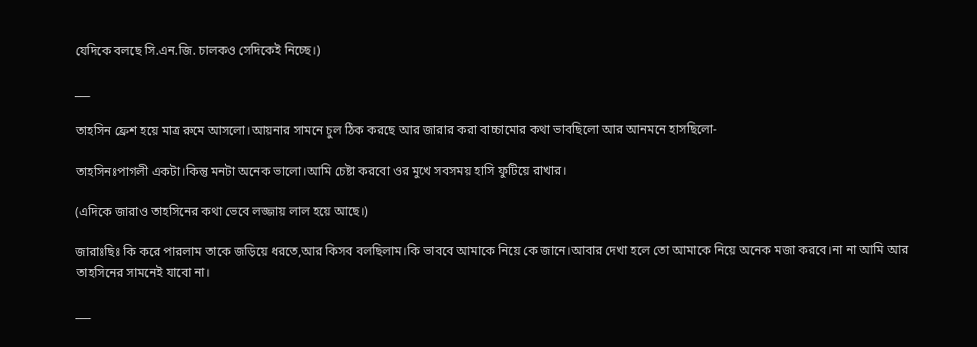যেদিকে বলছে সি.এন.জি. চালকও সেদিকেই নিচ্ছে।)

___

তাহসিন ফ্রেশ হয়ে মাত্র রুমে আসলো।আয়নার সামনে চুল ঠিক করছে আর জারার করা বাচ্চামোর কথা ভাবছিলো আর আনমনে হাসছিলো-

তাহসিনঃপাগলী একটা।কিন্তু মনটা অনেক ভালো।আমি চেষ্টা করবো ওর মুখে সবসময় হাসি ফুটিয়ে রাখার।

(এদিকে জারাও তাহসিনের কথা ভেবে লজ্জায় লাল হয়ে আছে।)

জারাঃছিঃ কি করে পারলাম তাকে জড়িয়ে ধরতে,আর কিসব বলছিলাম।কি ভাববে আমাকে নিয়ে কে জানে।আবার দেখা হলে তো আমাকে নিয়ে অনেক মজা করবে।না না আমি আর তাহসিনের সামনেই যাবো না।

___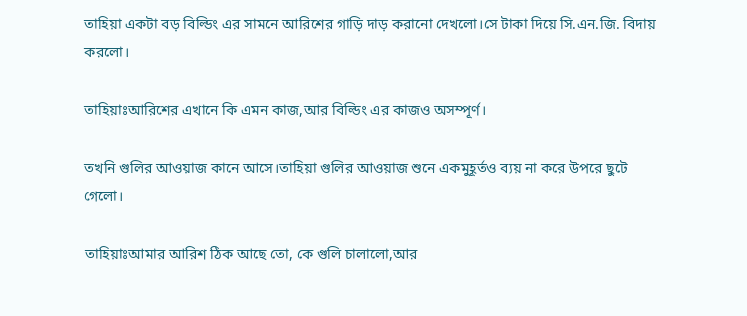তাহিয়া একটা বড় বিল্ডিং এর সামনে আরিশের গাড়ি দাড় করানো দেখলো।সে টাকা দিয়ে সি.এন.জি. বিদায় করলো।

তাহিয়াঃআরিশের এখানে কি এমন কাজ,আর বিল্ডিং এর কাজও অসম্পূর্ণ।

তখনি গুলির আওয়াজ কানে আসে।তাহিয়া গুলির আওয়াজ শুনে একমুহূর্তও ব্যয় না করে উপরে ছুটে গেলো।

তাহিয়াঃআমার আরিশ ঠিক আছে তো, কে গুলি চালালো,আর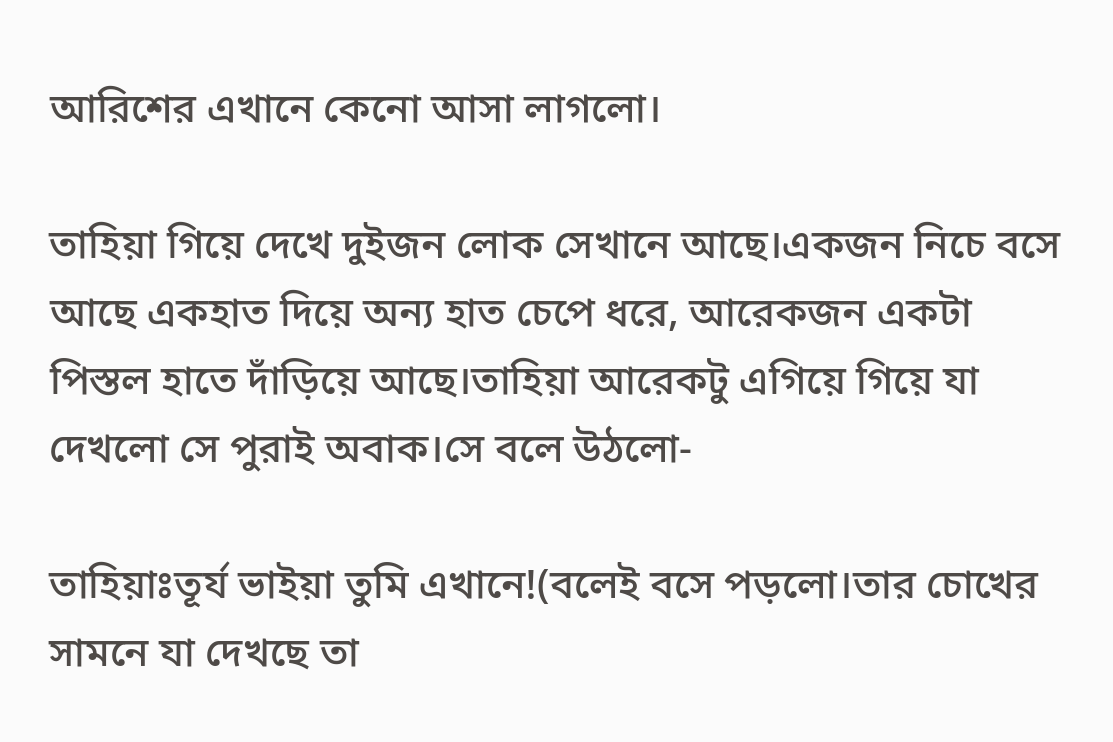আরিশের এখানে কেনো আসা লাগলো।

তাহিয়া গিয়ে দেখে দুইজন লোক সেখানে আছে।একজন নিচে বসে আছে একহাত দিয়ে অন্য হাত চেপে ধরে, আরেকজন একটা পিস্তল হাতে দাঁড়িয়ে আছে।তাহিয়া আরেকটু এগিয়ে গিয়ে যা দেখলো সে পুরাই অবাক।সে বলে উঠলো-

তাহিয়াঃতূর্য ভাইয়া তুমি এখানে!(বলেই বসে পড়লো।তার চোখের সামনে যা দেখছে তা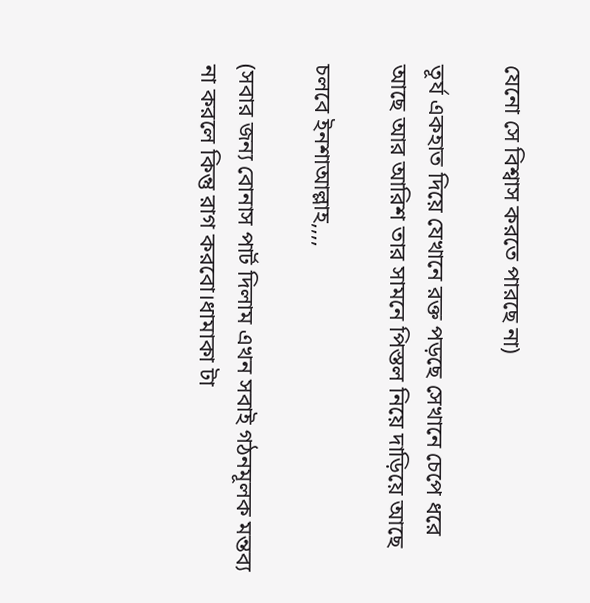যেনো সে বিশ্বাস করতে পারছে না)

তূর্য একহাত দিয়ে যেখানে রক্ত পড়ছে সেখানে চেপে ধরে আছে আর আরিশ তার সামনে পিস্তল নিয়ে দাড়িয়ে আছে

চলবে ইনশাআল্লাহ,,,,

(সবার জন্য বোনাস পার্ট দিলাম এখন সবাই গঠনমূলক মন্তব্য না করলে কিন্তু রাগ করবো।ধামাকা টা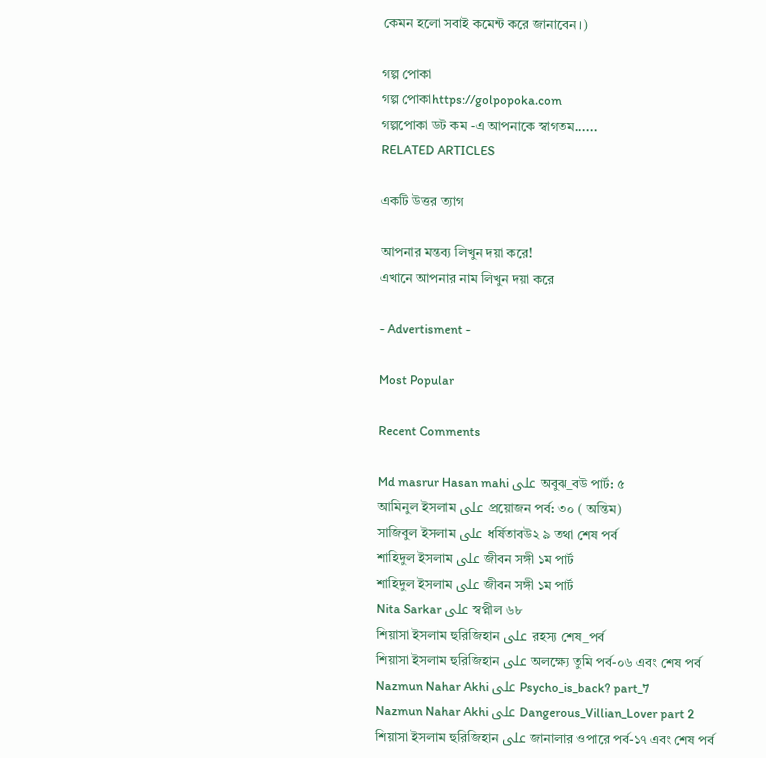কেমন হলো সবাই কমেন্ট করে জানাবেন।)

গল্প পোকা
গল্প পোকাhttps://golpopoka.com
গল্পপোকা ডট কম -এ আপনাকে স্বাগতম......
RELATED ARTICLES

একটি উত্তর ত্যাগ

আপনার মন্তব্য লিখুন দয়া করে!
এখানে আপনার নাম লিখুন দয়া করে

- Advertisment -

Most Popular

Recent Comments

Md masrur Hasan mahi على অবুঝ_বউ পার্ট: ৫
আমিনুল ইসলাম على প্রয়োজন পর্ব: ৩০ ( অন্তিম)
সাজিবুল ইসলাম على ধর্ষিতাবউ২ ৯ তথা শেষ পর্ব
শাহিদুল ইসলাম على জীবন সঙ্গী ১ম পার্ট
শাহিদুল ইসলাম على জীবন সঙ্গী ১ম পার্ট
Nita Sarkar على স্বপ্নীল ৬৮
শিয়াসা ইসলাম হুরিজিহান على রহস্য শেষ_পর্ব
শিয়াসা ইসলাম হুরিজিহান على অলক্ষ্যে তুমি পর্ব-০৬ এবং শেষ পর্ব
Nazmun Nahar Akhi على Psycho_is_back? part_7
Nazmun Nahar Akhi على Dangerous_Villian_Lover part 2
শিয়াসা ইসলাম হুরিজিহান على জানালার ওপারে পর্ব-১৭ এবং শেষ পর্ব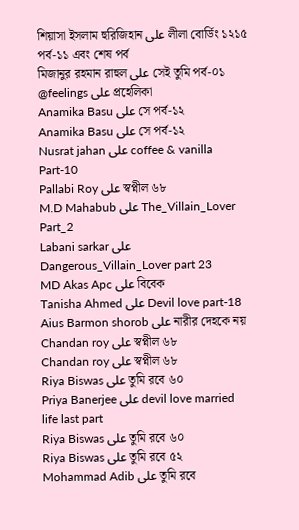শিয়াসা ইসলাম হুরিজিহান على লীলা বোর্ডিং ১২১৫ পর্ব-১১ এবং শেষ পর্ব
মিজানুর রহমান রাহুল على সেই তুমি পর্ব-০১
@feelings على প্রহেলিকা
Anamika Basu على সে পর্ব-১২
Anamika Basu على সে পর্ব-১২
Nusrat jahan على coffee & vanilla Part-10
Pallabi Roy على স্বপ্নীল ৬৮
M.D Mahabub على The_Villain_Lover Part_2
Labani sarkar على Dangerous_Villain_Lover part 23
MD Akas Apc على বিবেক
Tanisha Ahmed على Devil love part-18
Aius Barmon shorob على নারীর দেহকে নয়
Chandan roy على স্বপ্নীল ৬৮
Chandan roy على স্বপ্নীল ৬৮
Riya Biswas على তুমি রবে ৬০
Priya Banerjee على devil love married life last part
Riya Biswas على তুমি রবে ৬০
Riya Biswas على তুমি রবে ৫২
Mohammad Adib على তুমি রবে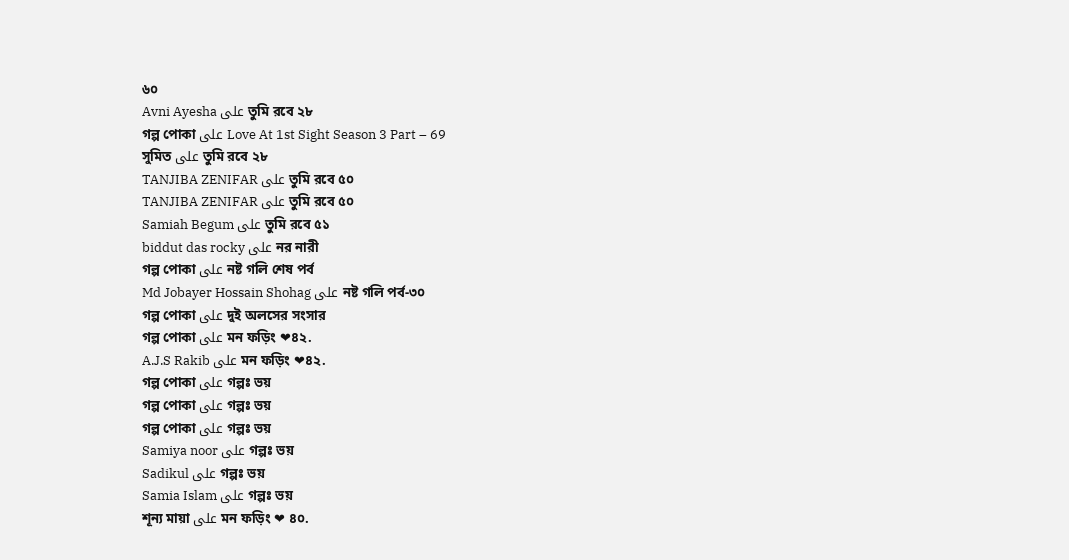৬০
Avni Ayesha على তুমি রবে ২৮
গল্প পোকা على Love At 1st Sight Season 3 Part – 69
সুমিত على তুমি রবে ২৮
TANJIBA ZENIFAR على তুমি রবে ৫০
TANJIBA ZENIFAR على তুমি রবে ৫০
Samiah Begum على তুমি রবে ৫১
biddut das rocky على নর নারী
গল্প পোকা على নষ্ট গলি শেষ পর্ব
Md Jobayer Hossain Shohag على নষ্ট গলি পর্ব-৩০
গল্প পোকা على দুই অলসের সংসার
গল্প পোকা على মন ফড়িং ❤৪২.
A.J.S Rakib على মন ফড়িং ❤৪২.
গল্প পোকা على গল্পঃ ভয়
গল্প পোকা على গল্পঃ ভয়
গল্প পোকা على গল্পঃ ভয়
Samiya noor على গল্পঃ ভয়
Sadikul على গল্পঃ ভয়
Samia Islam على গল্পঃ ভয়
শূন্য মায়া على মন ফড়িং ❤ ৪০.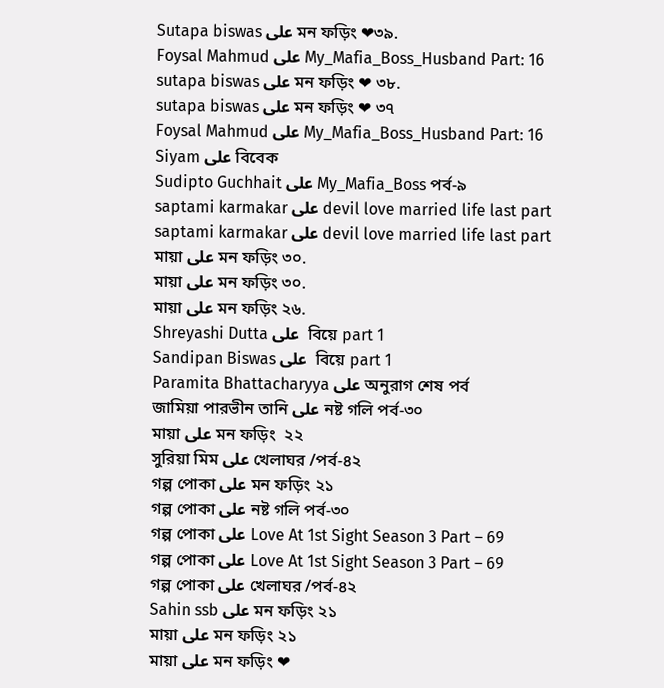Sutapa biswas على মন ফড়িং ❤৩৯.
Foysal Mahmud على My_Mafia_Boss_Husband Part: 16
sutapa biswas على মন ফড়িং ❤ ৩৮.
sutapa biswas على মন ফড়িং ❤ ৩৭
Foysal Mahmud على My_Mafia_Boss_Husband Part: 16
Siyam على বিবেক
Sudipto Guchhait على My_Mafia_Boss পর্ব-৯
saptami karmakar على devil love married life last part
saptami karmakar على devil love married life last part
মায়া على মন ফড়িং ৩০.
মায়া على মন ফড়িং ৩০.
মায়া على মন ফড়িং ২৬.
Shreyashi Dutta على  বিয়ে part 1
Sandipan Biswas على  বিয়ে part 1
Paramita Bhattacharyya على অনুরাগ শেষ পর্ব
জামিয়া পারভীন তানি على নষ্ট গলি পর্ব-৩০
মায়া على মন ফড়িং  ২২
সুরিয়া মিম على খেলাঘর /পর্ব-৪২
গল্প পোকা على মন ফড়িং ২১
গল্প পোকা على নষ্ট গলি পর্ব-৩০
গল্প পোকা على Love At 1st Sight Season 3 Part – 69
গল্প পোকা على Love At 1st Sight Season 3 Part – 69
গল্প পোকা على খেলাঘর /পর্ব-৪২
Sahin ssb على মন ফড়িং ২১
মায়া على মন ফড়িং ২১
মায়া على মন ফড়িং ❤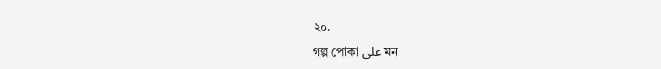২০.
গল্প পোকা على মন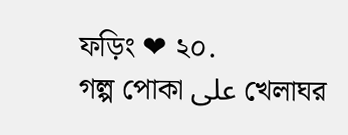ফড়িং ❤ ২০.
গল্প পোকা على খেলাঘর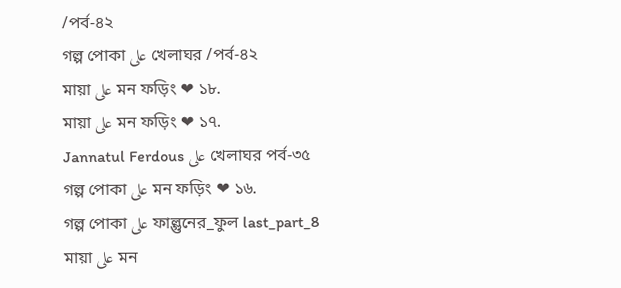/পর্ব-৪২
গল্প পোকা على খেলাঘর /পর্ব-৪২
মায়া على মন ফড়িং ❤ ১৮.
মায়া على মন ফড়িং ❤ ১৭.
Jannatul Ferdous على খেলাঘর পর্ব-৩৫
গল্প পোকা على মন ফড়িং ❤ ১৬.
গল্প পোকা على ফাল্গুনের_ফুল last_part_8
মায়া على মন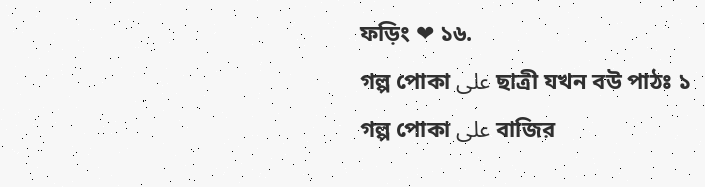ফড়িং ❤ ১৬.
গল্প পোকা على ছাত্রী যখন বউ পাঠঃ ১
গল্প পোকা على বাজির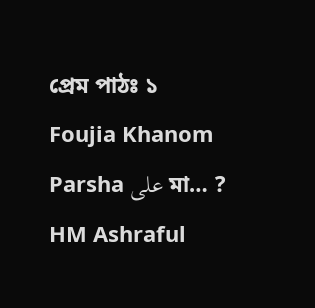প্রেম পাঠঃ ১
Foujia Khanom Parsha على মা… ?
HM Ashraful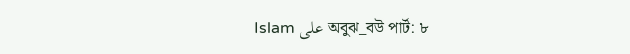Islam على অবুঝ_বউ পার্ট: ৮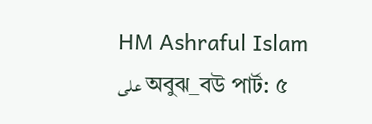HM Ashraful Islam على অবুঝ_বউ পার্ট: ৫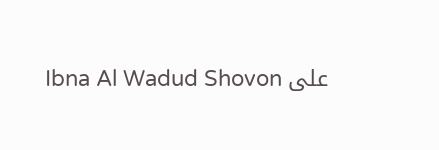Ibna Al Wadud Shovon على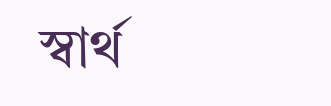স্বার্থ